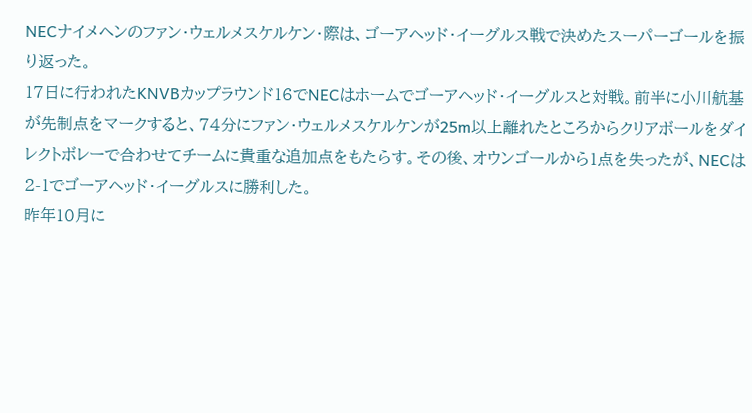NECナイメヘンのファン・ウェルメスケルケン・際は、ゴーアヘッド・イーグルス戦で決めたスーパーゴールを振り返った。
17日に行われたKNVBカップラウンド16でNECはホームでゴーアヘッド・イーグルスと対戦。前半に小川航基が先制点をマークすると、74分にファン・ウェルメスケルケンが25m以上離れたところからクリアボールをダイレクトボレーで合わせてチームに貴重な追加点をもたらす。その後、オウンゴールから1点を失ったが、NECは2-1でゴーアヘッド・イーグルスに勝利した。
昨年10月に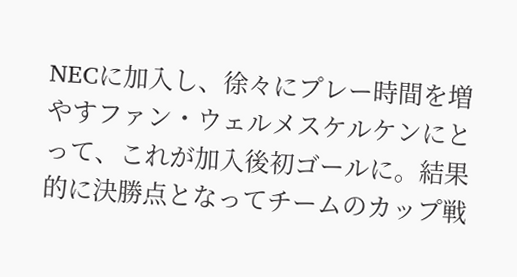NECに加入し、徐々にプレー時間を増やすファン・ウェルメスケルケンにとって、これが加入後初ゴールに。結果的に決勝点となってチームのカップ戦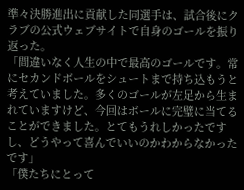準々決勝進出に貢献した同選手は、試合後にクラブの公式ウェブサイトで自身のゴールを振り返った。
「間違いなく人生の中で最高のゴールです。常にセカンドボールをシュートまで持ち込もうと考えていました。多くのゴールが左足から生まれていますけど、今回はボールに完璧に当てることができました。とてもうれしかったですし、どうやって喜んでいいのかわからなかったです」
「僕たちにとって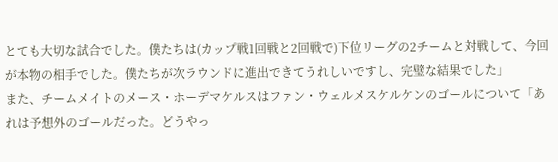とても大切な試合でした。僕たちは(カップ戦1回戦と2回戦で)下位リーグの2チームと対戦して、今回が本物の相手でした。僕たちが次ラウンドに進出できてうれしいですし、完璧な結果でした」
また、チームメイトのメース・ホーデマケルスはファン・ウェルメスケルケンのゴールについて「あれは予想外のゴールだった。どうやっ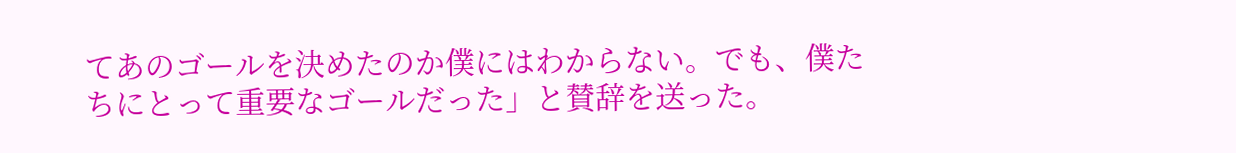てあのゴールを決めたのか僕にはわからない。でも、僕たちにとって重要なゴールだった」と賛辞を送った。